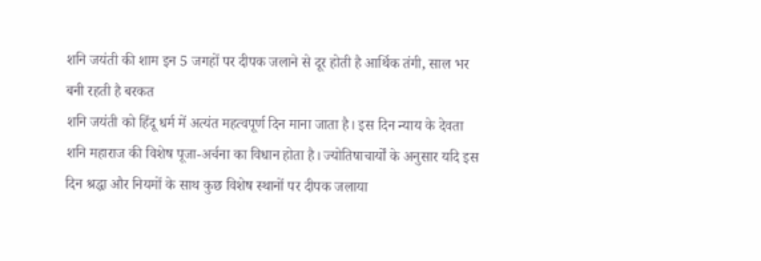शनि जयंती की शाम इन 5 जगहों पर दीपक जलाने से दूर होती है आर्थिक तंगी, साल भर बनी रहती है बरकत
शनि जयंती को हिंदू धर्म में अत्यंत महत्वपूर्ण दिन माना जाता है। इस दिन न्याय के देवता शनि महाराज की विशेष पूजा-अर्चना का विधान होता है। ज्योतिषाचार्यों के अनुसार यदि इस दिन श्रद्धा और नियमों के साथ कुछ विशेष स्थानों पर दीपक जलाया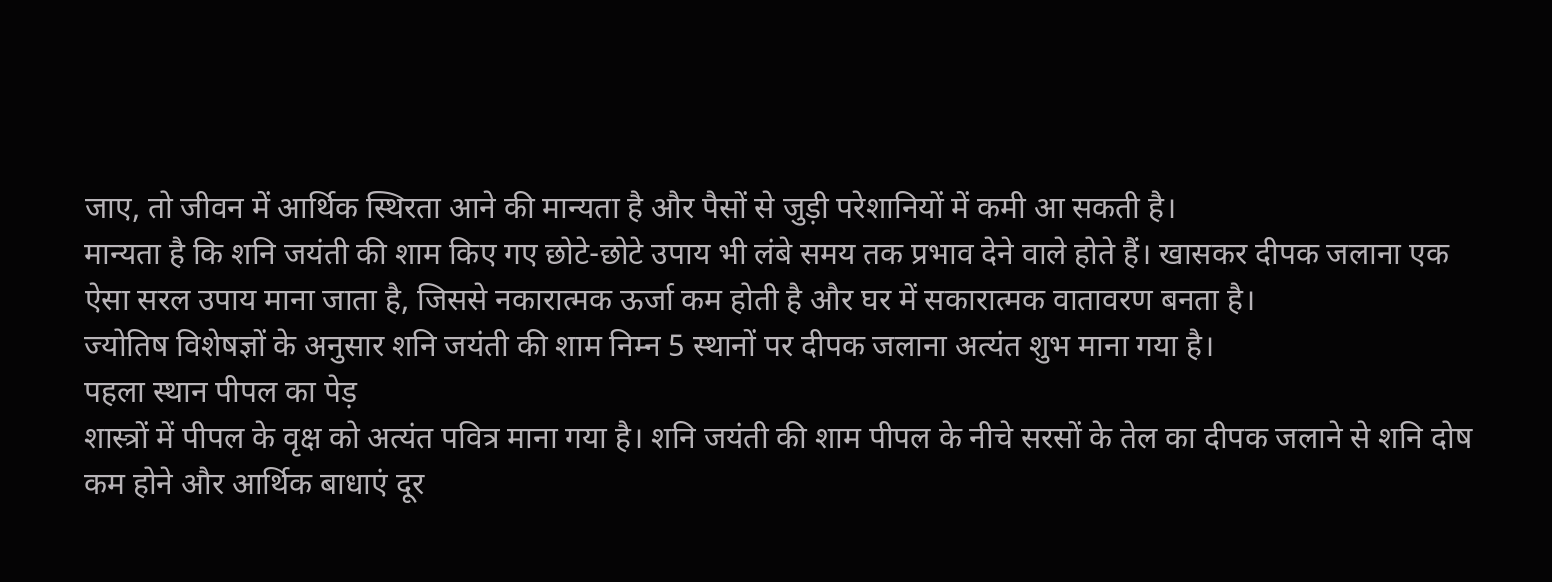जाए, तो जीवन में आर्थिक स्थिरता आने की मान्यता है और पैसों से जुड़ी परेशानियों में कमी आ सकती है।
मान्यता है कि शनि जयंती की शाम किए गए छोटे-छोटे उपाय भी लंबे समय तक प्रभाव देने वाले होते हैं। खासकर दीपक जलाना एक ऐसा सरल उपाय माना जाता है, जिससे नकारात्मक ऊर्जा कम होती है और घर में सकारात्मक वातावरण बनता है।
ज्योतिष विशेषज्ञों के अनुसार शनि जयंती की शाम निम्न 5 स्थानों पर दीपक जलाना अत्यंत शुभ माना गया है।
पहला स्थान पीपल का पेड़
शास्त्रों में पीपल के वृक्ष को अत्यंत पवित्र माना गया है। शनि जयंती की शाम पीपल के नीचे सरसों के तेल का दीपक जलाने से शनि दोष कम होने और आर्थिक बाधाएं दूर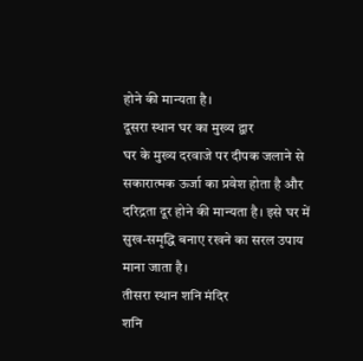होने की मान्यता है।
दूसरा स्थान घर का मुख्य द्वार
घर के मुख्य दरवाजे पर दीपक जलाने से सकारात्मक ऊर्जा का प्रवेश होता है और दरिद्रता दूर होने की मान्यता है। इसे घर में सुख-समृद्धि बनाए रखने का सरल उपाय माना जाता है।
तीसरा स्थान शनि मंदिर
शनि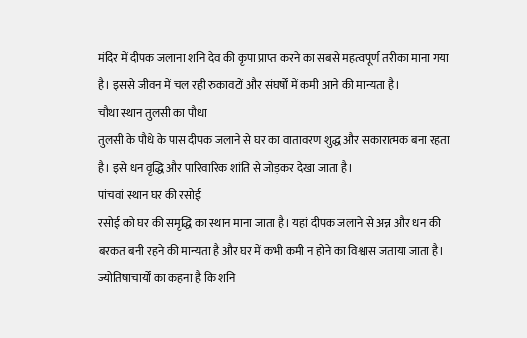मंदिर में दीपक जलाना शनि देव की कृपा प्राप्त करने का सबसे महत्वपूर्ण तरीका माना गया है। इससे जीवन में चल रही रुकावटों और संघर्षों में कमी आने की मान्यता है।
चौथा स्थान तुलसी का पौधा
तुलसी के पौधे के पास दीपक जलाने से घर का वातावरण शुद्ध और सकारात्मक बना रहता है। इसे धन वृद्धि और पारिवारिक शांति से जोड़कर देखा जाता है।
पांचवां स्थान घर की रसोई
रसोई को घर की समृद्धि का स्थान माना जाता है। यहां दीपक जलाने से अन्न और धन की बरकत बनी रहने की मान्यता है और घर में कभी कमी न होने का विश्वास जताया जाता है।
ज्योतिषाचार्यों का कहना है कि शनि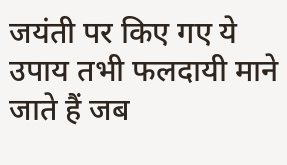जयंती पर किए गए ये उपाय तभी फलदायी माने जाते हैं जब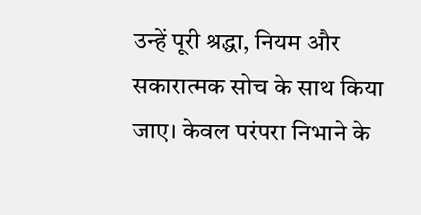उन्हें पूरी श्रद्धा, नियम और सकारात्मक सोच के साथ किया जाए। केवल परंपरा निभाने के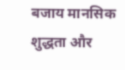बजाय मानसिक शुद्धता और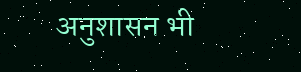अनुशासन भी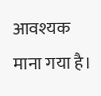आवश्यक माना गया है।